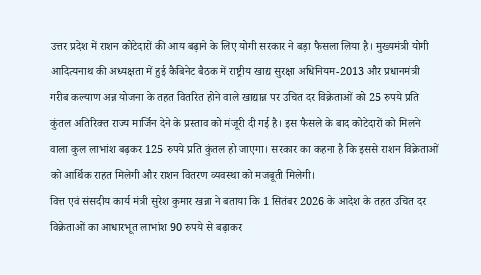उत्तर प्रदेश में राशन कोटेदारों की आय बढ़ाने के लिए योगी सरकार ने बड़ा फैसला लिया है। मुख्यमंत्री योगी आदित्यनाथ की अध्यक्षता में हुई कैबिनेट बैठक में राष्ट्रीय खाद्य सुरक्षा अधिनियम-2013 और प्रधानमंत्री गरीब कल्याण अन्न योजना के तहत वितरित होने वाले खाद्यान्न पर उचित दर विक्रेताओं को 25 रुपये प्रति कुंतल अतिरिक्त राज्य मार्जिन देने के प्रस्ताव को मंजूरी दी गई है। इस फैसले के बाद कोटेदारों को मिलने वाला कुल लाभांश बढ़कर 125 रुपये प्रति कुंतल हो जाएगा। सरकार का कहना है कि इससे राशन विक्रेताओं को आर्थिक राहत मिलेगी और राशन वितरण व्यवस्था को मजबूती मिलेगी।
वित्त एवं संसदीय कार्य मंत्री सुरेश कुमार खन्ना ने बताया कि 1 सितंबर 2026 के आदेश के तहत उचित दर विक्रेताओं का आधारभूत लाभांश 90 रुपये से बढ़ाकर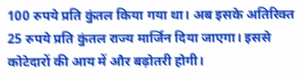100 रुपये प्रति कुंतल किया गया था। अब इसके अतिरिक्त 25 रुपये प्रति कुंतल राज्य मार्जिन दिया जाएगा। इससे कोटेदारों की आय में और बढ़ोतरी होगी।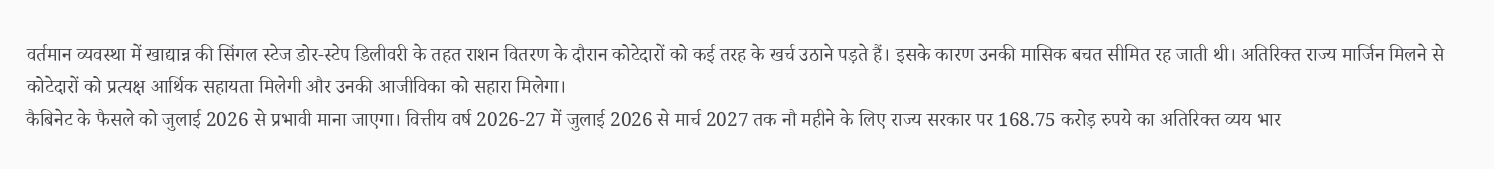वर्तमान व्यवस्था में खाद्यान्न की सिंगल स्टेज डोर-स्टेप डिलीवरी के तहत राशन वितरण के दौरान कोटेदारों को कई तरह के खर्च उठाने पड़ते हैं। इसके कारण उनकी मासिक बचत सीमित रह जाती थी। अतिरिक्त राज्य मार्जिन मिलने से कोटेदारों को प्रत्यक्ष आर्थिक सहायता मिलेगी और उनकी आजीविका को सहारा मिलेगा।
कैबिनेट के फैसले को जुलाई 2026 से प्रभावी माना जाएगा। वित्तीय वर्ष 2026-27 में जुलाई 2026 से मार्च 2027 तक नौ महीने के लिए राज्य सरकार पर 168.75 करोड़ रुपये का अतिरिक्त व्यय भार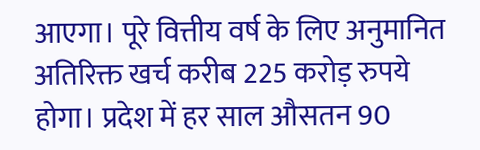आएगा। पूरे वित्तीय वर्ष के लिए अनुमानित अतिरिक्त खर्च करीब 225 करोड़ रुपये होगा। प्रदेश में हर साल औसतन 90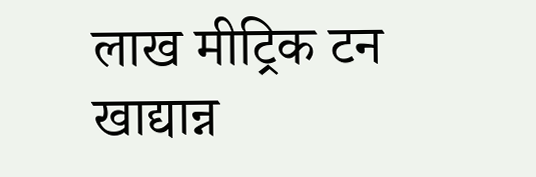लाख मीट्रिक टन खाद्यान्न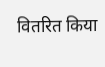वितरित किया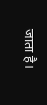जाता है।